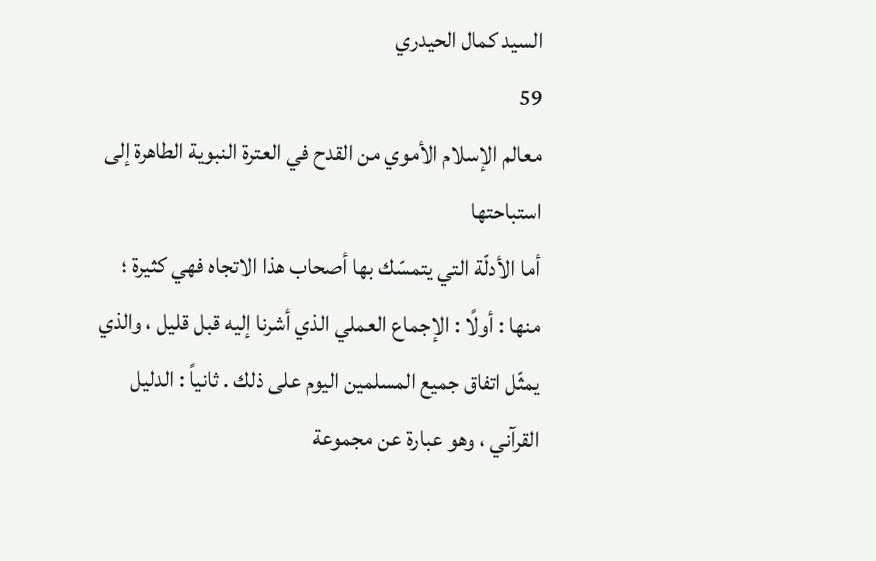السيد كمال الحيدري
59
معالم الإسلام الأموي من القدح في العترة النبوية الطاهرة إلى استباحتها
أما الأدلّة التي يتمسّك بها أصحاب هذا الاتجاه فهي كثيرة ؛ منها : أولًا : الإجماع العملي الذي أشرنا إليه قبل قليل ، والذي يمثّل اتفاق جميع المسلمين اليوم على ذلك . ثانياً : الدليل القرآني ، وهو عبارة عن مجموعة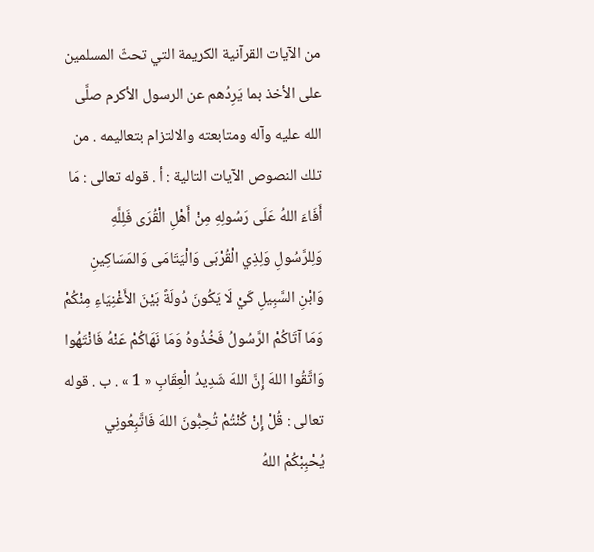من الآيات القرآنية الكريمة التي تحثّ المسلمين على الأخذ بما يَرِدُهم عن الرسول الأكرم صلَّى الله عليه وآله ومتابعته والالتزام بتعاليمه . من تلك النصوص الآيات التالية : أ . قوله تعالى : مَا أَفَاءَ اللهُ عَلَى رَسُولِهِ مِنْ أَهْلِ الْقُرَى فَلِلَّهِ وَلِلرَّسُولِ وَلِذِي الْقُرْبَى وَالْيَتَامَى وَالمَسَاكِينِ وَابْنِ السَّبِيلِ كَيْ لَا يَكُونَ دُولَةً بَيْنَ الأَغْنِيَاءِ مِنْكُمْ وَمَا آتَاكُمْ الرَّسُولُ فَخُذُوهُ وَمَا نَهَاكُمْ عَنْهُ فَانْتَهُوا وَاتَّقُوا اللهَ إِنَّ اللهَ شَدِيدُ الْعِقَابِ « 1 » . ب . قوله تعالى : قُلْ إِنْ كُنْتُمْ تُحِبُّونَ اللهَ فَاتَّبِعُونِي يُحْبِبْكُمْ اللهُ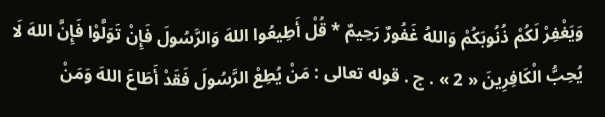وَيَغْفِرْ لَكُمْ ذُنُوبَكُمْ وَاللهُ غَفُورٌ رَحِيمٌ * قُلْ أَطِيعُوا اللهَ وَالرَّسُولَ فَإِنْ تَوَلَّوْا فَإِنَّ اللهَ لَا يُحِبُّ الْكَافِرِينَ « 2 » . ج . قوله تعالى : مَنْ يُطِعْ الرَّسُولَ فَقَدْ أَطَاعَ اللهَ وَمَنْ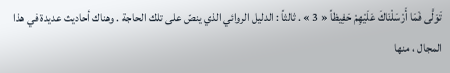تَوَلَّى فَمَا أَرْسَلْنَاكَ عَلَيْهِمْ حَفِيظاً « 3 » . ثالثاً : الدليل الروائي الذي ينصّ على تلك الحاجة . وهناك أحاديث عديدة في هذا المجال ، منها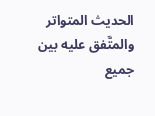الحديث المتواتر والمتَّفق عليه بين جميع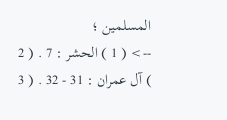المسلمين ؛
--> ( 1 ) الحشر : 7 . ( 2 ) آل عمران : 31 - 32 . ( 3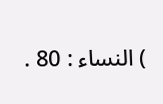) النساء : 80 .